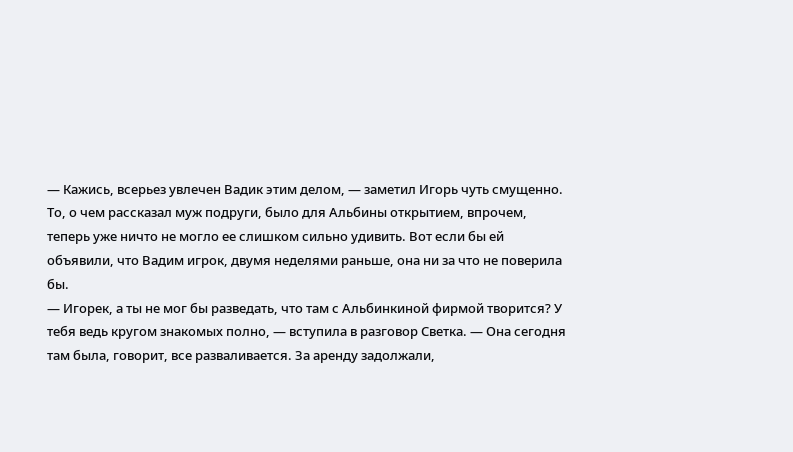— Кажись, всерьез увлечен Вадик этим делом, — заметил Игорь чуть смущенно.
То, о чем рассказал муж подруги, было для Альбины открытием, впрочем, теперь уже ничто не могло ее слишком сильно удивить. Вот если бы ей объявили, что Вадим игрок, двумя неделями раньше, она ни за что не поверила бы.
— Игорек, а ты не мог бы разведать, что там с Альбинкиной фирмой творится? У тебя ведь кругом знакомых полно, — вступила в разговор Светка. — Она сегодня там была, говорит, все разваливается. За аренду задолжали,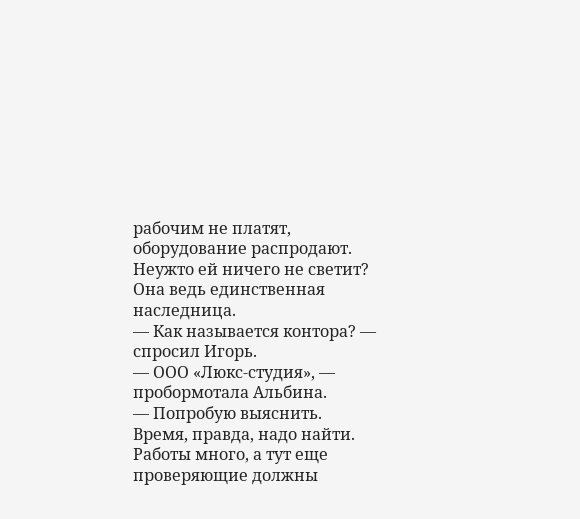рабочим не платят, оборудование распродают. Неужто ей ничего не светит? Она ведь единственная наследница.
— Как называется контора? — спросил Игорь.
— ООО «Люкс-студия», — пробормотала Альбина.
— Попробую выяснить. Время, правда, надо найти. Работы много, а тут еще проверяющие должны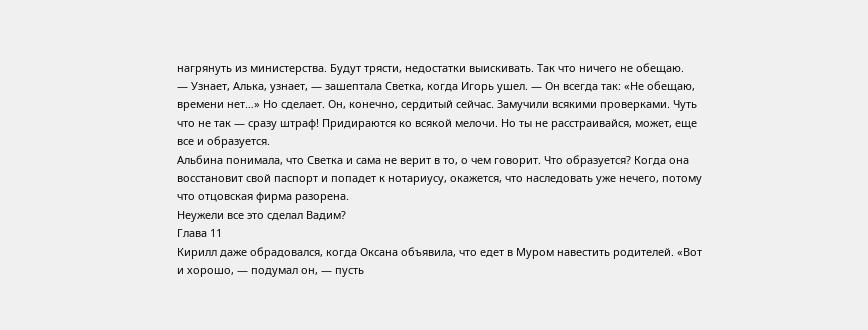нагрянуть из министерства. Будут трясти, недостатки выискивать. Так что ничего не обещаю.
— Узнает, Алька, узнает, — зашептала Светка, когда Игорь ушел. — Он всегда так: «Не обещаю, времени нет…» Но сделает. Он, конечно, сердитый сейчас. Замучили всякими проверками. Чуть что не так — сразу штраф! Придираются ко всякой мелочи. Но ты не расстраивайся, может, еще все и образуется.
Альбина понимала, что Светка и сама не верит в то, о чем говорит. Что образуется? Когда она восстановит свой паспорт и попадет к нотариусу, окажется, что наследовать уже нечего, потому что отцовская фирма разорена.
Неужели все это сделал Вадим?
Глава 11
Кирилл даже обрадовался, когда Оксана объявила, что едет в Муром навестить родителей. «Вот и хорошо, — подумал он, — пусть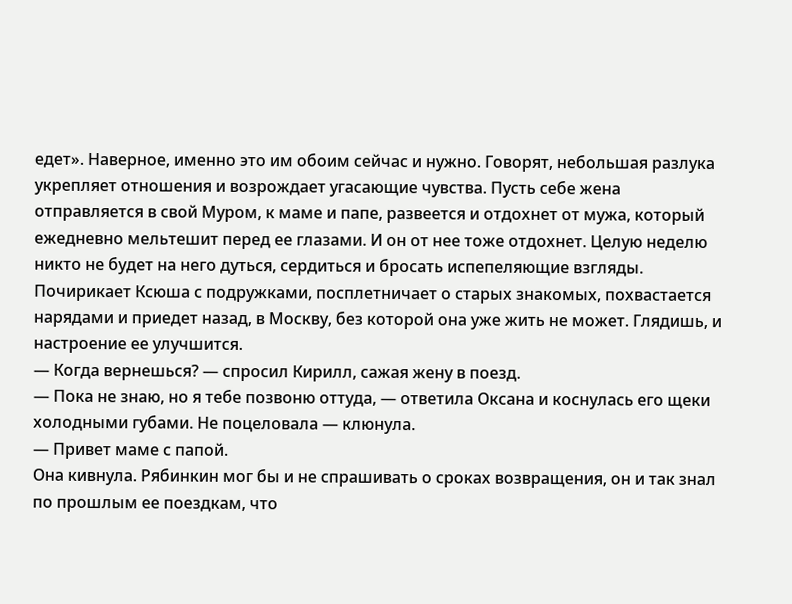едет». Наверное, именно это им обоим сейчас и нужно. Говорят, небольшая разлука укрепляет отношения и возрождает угасающие чувства. Пусть себе жена отправляется в свой Муром, к маме и папе, развеется и отдохнет от мужа, который ежедневно мельтешит перед ее глазами. И он от нее тоже отдохнет. Целую неделю никто не будет на него дуться, сердиться и бросать испепеляющие взгляды. Почирикает Ксюша с подружками, посплетничает о старых знакомых, похвастается нарядами и приедет назад, в Москву, без которой она уже жить не может. Глядишь, и настроение ее улучшится.
— Когда вернешься? — спросил Кирилл, сажая жену в поезд.
— Пока не знаю, но я тебе позвоню оттуда, — ответила Оксана и коснулась его щеки холодными губами. Не поцеловала — клюнула.
— Привет маме с папой.
Она кивнула. Рябинкин мог бы и не спрашивать о сроках возвращения, он и так знал по прошлым ее поездкам, что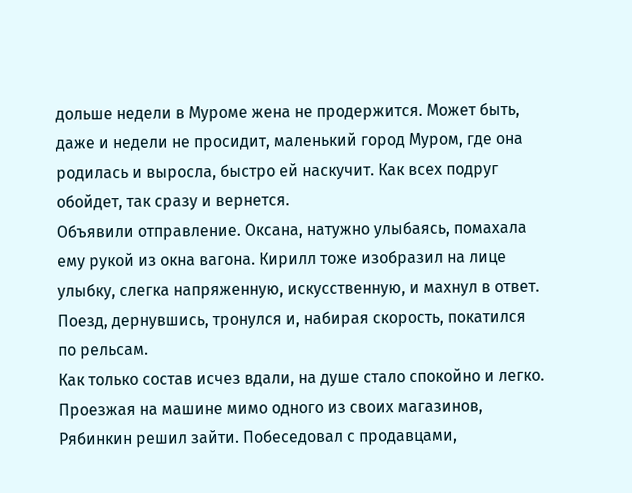дольше недели в Муроме жена не продержится. Может быть, даже и недели не просидит, маленький город Муром, где она родилась и выросла, быстро ей наскучит. Как всех подруг обойдет, так сразу и вернется.
Объявили отправление. Оксана, натужно улыбаясь, помахала ему рукой из окна вагона. Кирилл тоже изобразил на лице улыбку, слегка напряженную, искусственную, и махнул в ответ.
Поезд, дернувшись, тронулся и, набирая скорость, покатился по рельсам.
Как только состав исчез вдали, на душе стало спокойно и легко.
Проезжая на машине мимо одного из своих магазинов, Рябинкин решил зайти. Побеседовал с продавцами,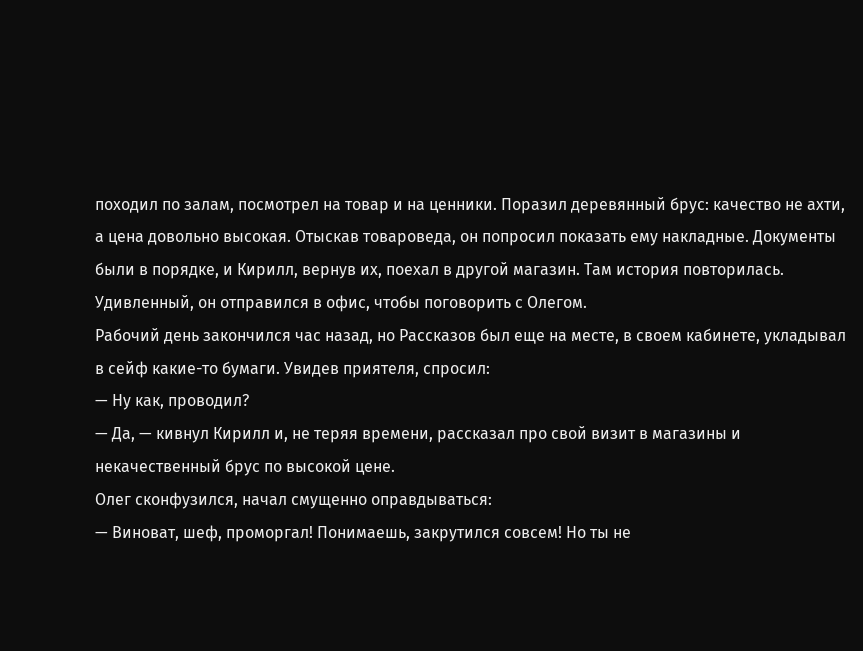походил по залам, посмотрел на товар и на ценники. Поразил деревянный брус: качество не ахти, а цена довольно высокая. Отыскав товароведа, он попросил показать ему накладные. Документы были в порядке, и Кирилл, вернув их, поехал в другой магазин. Там история повторилась. Удивленный, он отправился в офис, чтобы поговорить с Олегом.
Рабочий день закончился час назад, но Рассказов был еще на месте, в своем кабинете, укладывал в сейф какие-то бумаги. Увидев приятеля, спросил:
— Ну как, проводил?
— Да, — кивнул Кирилл и, не теряя времени, рассказал про свой визит в магазины и некачественный брус по высокой цене.
Олег сконфузился, начал смущенно оправдываться:
— Виноват, шеф, проморгал! Понимаешь, закрутился совсем! Но ты не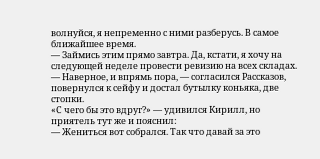волнуйся, я непременно с ними разберусь. В самое ближайшее время.
— Займись этим прямо завтра. Да, кстати, я хочу на следующей неделе провести ревизию на всех складах.
— Наверное, и впрямь пора, — согласился Рассказов, повернулся к сейфу и достал бутылку коньяка, две стопки.
«С чего бы это вдруг?» — удивился Кирилл, но приятель тут же и пояснил:
— Жениться вот собрался. Так что давай за это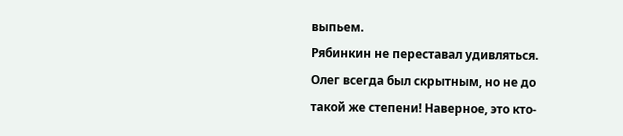выпьем.
Рябинкин не переставал удивляться. Олег всегда был скрытным, но не до такой же степени! Наверное, это кто-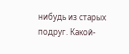нибудь из старых подруг. Какой-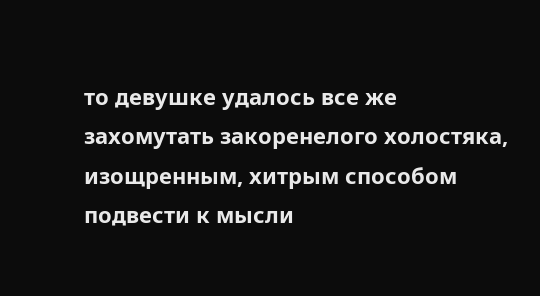то девушке удалось все же захомутать закоренелого холостяка, изощренным, хитрым способом подвести к мысли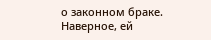о законном браке. Наверное, ей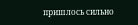пришлось сильно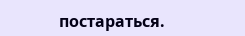постараться.